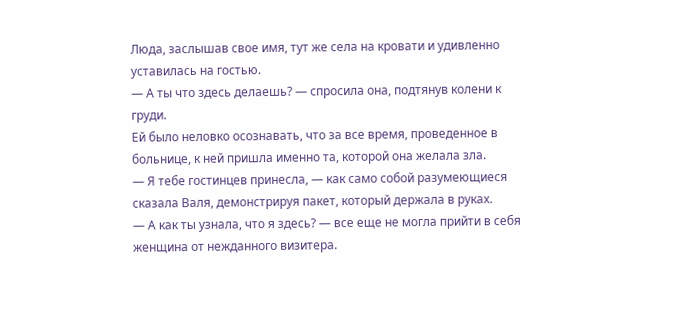Люда, заслышав свое имя, тут же села на кровати и удивленно уставилась на гостью.
— А ты что здесь делаешь? — спросила она, подтянув колени к груди.
Ей было неловко осознавать, что за все время, проведенное в больнице, к ней пришла именно та, которой она желала зла.
— Я тебе гостинцев принесла, — как само собой разумеющиеся сказала Валя, демонстрируя пакет, который держала в руках.
— А как ты узнала, что я здесь? — все еще не могла прийти в себя женщина от нежданного визитера.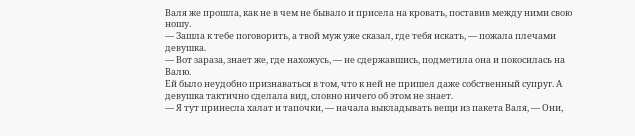Валя же прошла, как не в чем не бывало и присела на кровать, поставив между ними свою ношу.
— Зашла к тебе поговорить, а твой муж уже сказал, где тебя искать, — пожала плечами девушка.
— Вот зараза, знает же, где нахожусь, — не сдержавшись, подметила она и покосилась на Валю.
Ей было неудобно признаваться в том, что к ней не пришел даже собственный супруг. А девушка тактично сделала вид, словно ничего об этом не знает.
— Я тут принесла халат и тапочки, — начала выкладывать вещи из пакета Валя, — Они,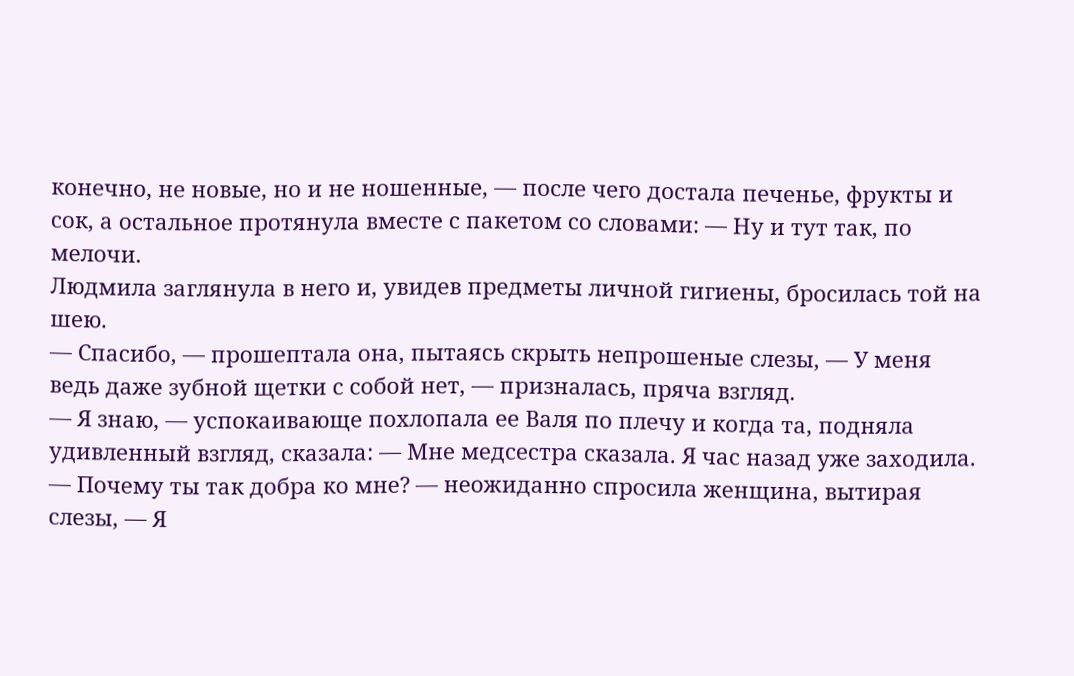конечно, не новые, но и не ношенные, — после чего достала печенье, фрукты и сок, а остальное протянула вместе с пакетом со словами: — Ну и тут так, по мелочи.
Людмила заглянула в него и, увидев предметы личной гигиены, бросилась той на шею.
— Спасибо, — прошептала она, пытаясь скрыть непрошеные слезы, — У меня ведь даже зубной щетки с собой нет, — призналась, пряча взгляд.
— Я знаю, — успокаивающе похлопала ее Валя по плечу и когда та, подняла удивленный взгляд, сказала: — Мне медсестра сказала. Я час назад уже заходила.
— Почему ты так добра ко мне? — неожиданно спросила женщина, вытирая слезы, — Я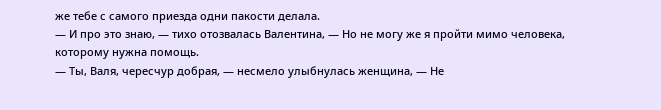же тебе с самого приезда одни пакости делала.
— И про это знаю, — тихо отозвалась Валентина, — Но не могу же я пройти мимо человека, которому нужна помощь.
— Ты, Валя, чересчур добрая, — несмело улыбнулась женщина, — Не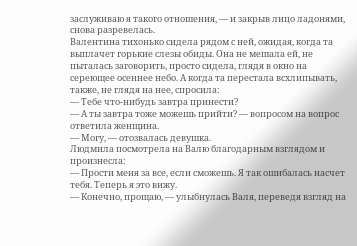заслуживаю я такого отношения, — и закрыв лицо ладонями, снова разревелась.
Валентина тихонько сидела рядом с ней, ожидая, когда та выплачет горькие слезы обиды. Она не мешала ей, не пыталась заговорить, просто сидела, глядя в окно на сереющее осеннее небо. А когда та перестала всхлипывать, также, не глядя на нее, спросила:
— Тебе что-нибудь завтра принести?
— А ты завтра тоже можешь прийти? — вопросом на вопрос ответила женщина.
— Могу, — отозвалась девушка.
Людмила посмотрела на Валю благодарным взглядом и произнесла:
— Прости меня за все, если сможешь. Я так ошибалась насчет тебя. Теперь я это вижу.
— Конечно, прощаю, — улыбнулась Валя, переведя взгляд на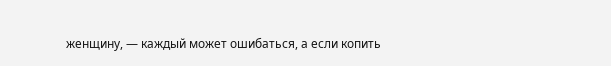женщину, — каждый может ошибаться, а если копить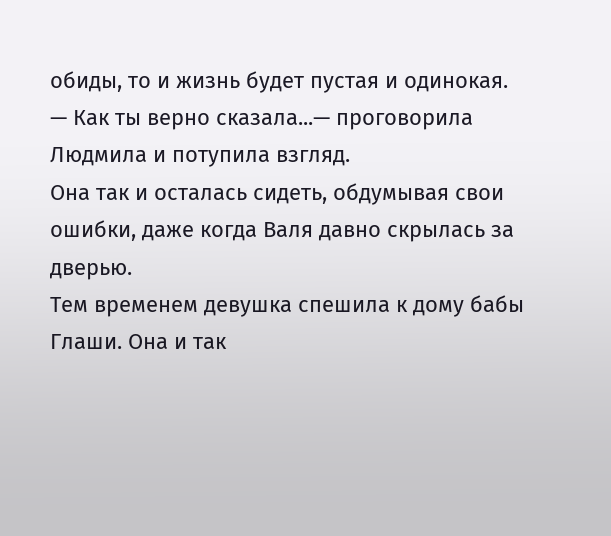обиды, то и жизнь будет пустая и одинокая.
— Как ты верно сказала...— проговорила Людмила и потупила взгляд.
Она так и осталась сидеть, обдумывая свои ошибки, даже когда Валя давно скрылась за дверью.
Тем временем девушка спешила к дому бабы Глаши. Она и так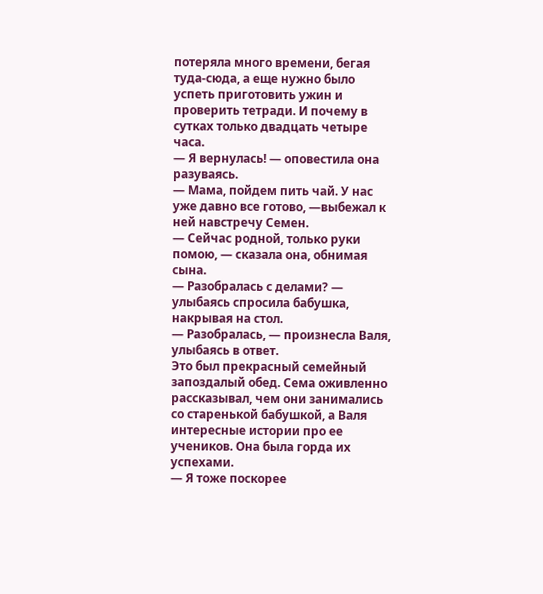потеряла много времени, бегая туда-сюда, а еще нужно было успеть приготовить ужин и проверить тетради. И почему в сутках только двадцать четыре часа.
— Я вернулась! — оповестила она разуваясь.
— Мама, пойдем пить чай. У нас уже давно все готово, —выбежал к ней навстречу Семен.
— Сейчас родной, только руки помою, — сказала она, обнимая сына.
— Разобралась с делами? — улыбаясь спросила бабушка, накрывая на стол.
— Разобралась, — произнесла Валя, улыбаясь в ответ.
Это был прекрасный семейный запоздалый обед. Сема оживленно рассказывал, чем они занимались со старенькой бабушкой, а Валя интересные истории про ее учеников. Она была горда их успехами.
— Я тоже поскорее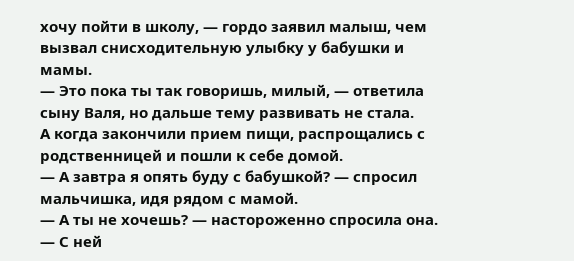хочу пойти в школу, — гордо заявил малыш, чем вызвал снисходительную улыбку у бабушки и мамы.
— Это пока ты так говоришь, милый, — ответила сыну Валя, но дальше тему развивать не стала.
А когда закончили прием пищи, распрощались с родственницей и пошли к себе домой.
— А завтра я опять буду с бабушкой? — спросил мальчишка, идя рядом с мамой.
— А ты не хочешь? — настороженно спросила она.
— С ней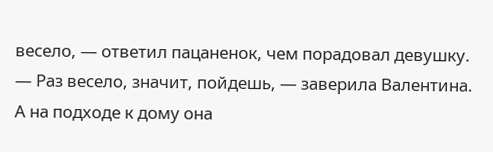весело, — ответил пацаненок, чем порадовал девушку.
— Раз весело, значит, пойдешь, — заверила Валентина.
А на подходе к дому она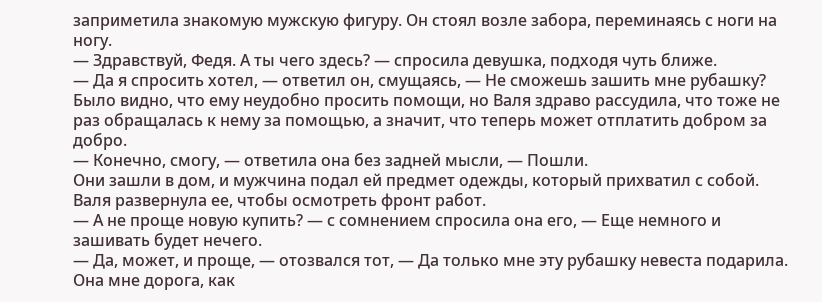заприметила знакомую мужскую фигуру. Он стоял возле забора, переминаясь с ноги на ногу.
— Здравствуй, Федя. А ты чего здесь? — спросила девушка, подходя чуть ближе.
— Да я спросить хотел, — ответил он, смущаясь, — Не сможешь зашить мне рубашку?
Было видно, что ему неудобно просить помощи, но Валя здраво рассудила, что тоже не раз обращалась к нему за помощью, а значит, что теперь может отплатить добром за добро.
— Конечно, смогу, — ответила она без задней мысли, — Пошли.
Они зашли в дом, и мужчина подал ей предмет одежды, который прихватил с собой. Валя развернула ее, чтобы осмотреть фронт работ.
— А не проще новую купить? — с сомнением спросила она его, — Еще немного и зашивать будет нечего.
— Да, может, и проще, — отозвался тот, — Да только мне эту рубашку невеста подарила. Она мне дорога, как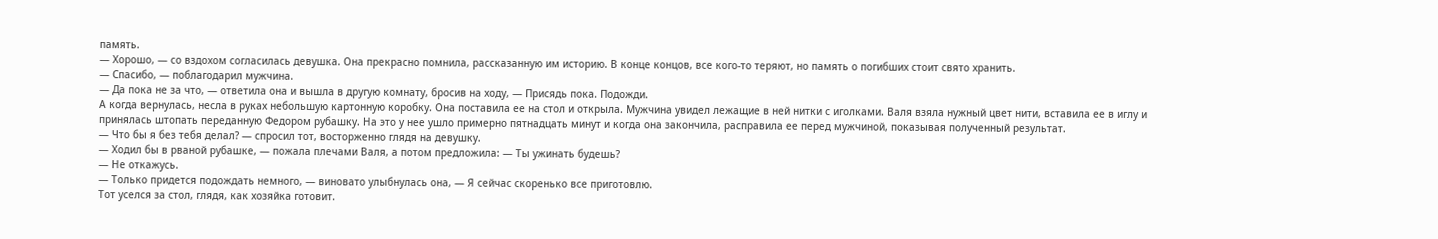память.
— Хорошо, — со вздохом согласилась девушка. Она прекрасно помнила, рассказанную им историю. В конце концов, все кого-то теряют, но память о погибших стоит свято хранить.
— Спасибо, — поблагодарил мужчина.
— Да пока не за что, — ответила она и вышла в другую комнату, бросив на ходу, — Присядь пока. Подожди.
А когда вернулась, несла в руках небольшую картонную коробку. Она поставила ее на стол и открыла. Мужчина увидел лежащие в ней нитки с иголками. Валя взяла нужный цвет нити, вставила ее в иглу и принялась штопать переданную Федором рубашку. На это у нее ушло примерно пятнадцать минут и когда она закончила, расправила ее перед мужчиной, показывая полученный результат.
— Что бы я без тебя делал? — спросил тот, восторженно глядя на девушку.
— Ходил бы в рваной рубашке, — пожала плечами Валя, а потом предложила: — Ты ужинать будешь?
— Не откажусь.
— Только придется подождать немного, — виновато улыбнулась она, — Я сейчас скоренько все приготовлю.
Тот уселся за стол, глядя, как хозяйка готовит.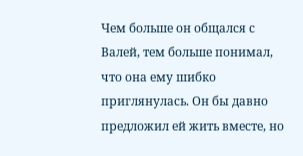Чем больше он общался с Валей, тем больше понимал, что она ему шибко приглянулась. Он бы давно предложил ей жить вместе, но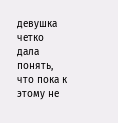девушка четко дала понять, что пока к этому не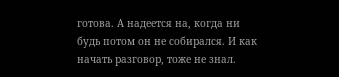готова. А надеется на, когда ни будь потом он не собирался. И как начать разговор, тоже не знал.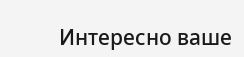Интересно ваше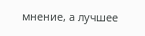мнение, а лучшее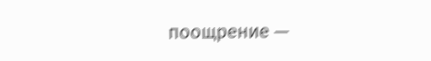поощрение —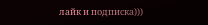лайк и подписка)))